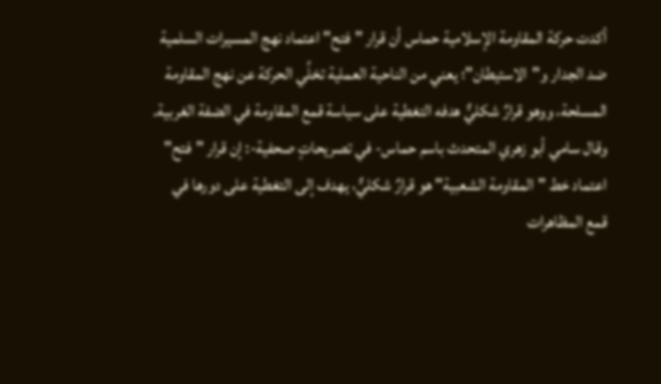أكدت حركة المقاومة الإسلامية حماس أن قرار "فتح" اعتماد نهج المسيرات السلمية ضد الجدار و"الاستيطان"؛ يعني من الناحية العملية تخلِّي الحركة عن نهج المقاومة المسلحة، ووهو قرارٌ شكليٌّ هدفه التغطية على سياسة قمع المقاومة في الضفة الغربية.
وقال سامي أبو زهري المتحدث باسم حماس- في تصريحاتٍ صحفية-: إن قرار "فتح" اعتماد خط "المقاومة الشعبية" هو قرارٌ شكليٌّ، يهدف إلى التغطية على دورها في قمع المظاهرات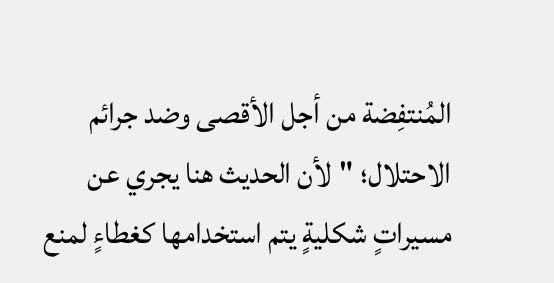المُنتفِضة من أجل الأقصى وضد جرائم الاحتلال؛ "لأن الحديث هنا يجري عن مسيراتٍ شكليةٍ يتم استخدامها كغطاءٍ لمنع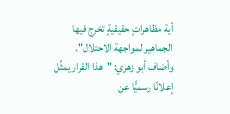أية مظاهراتٍ حقيقيةٍ تخرج فيها الجماهير لمواجهة الاحتلال".
وأضاف أبو زهري: "هذا القرار يمثِّل إعلانًا رسميًّا عن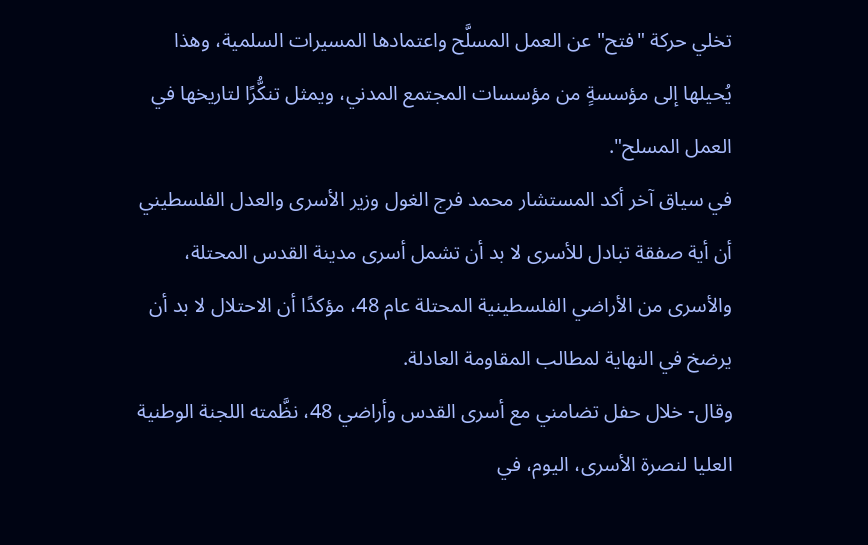تخلي حركة "فتح" عن العمل المسلَّح واعتمادها المسيرات السلمية، وهذا يُحيلها إلى مؤسسةٍ من مؤسسات المجتمع المدني، ويمثل تنكُّرًا لتاريخها في العمل المسلح".
في سياق آخر أكد المستشار محمد فرج الغول وزير الأسرى والعدل الفلسطيني أن أية صفقة تبادل للأسرى لا بد أن تشمل أسرى مدينة القدس المحتلة، والأسرى من الأراضي الفلسطينية المحتلة عام 48، مؤكدًا أن الاحتلال لا بد أن يرضخ في النهاية لمطالب المقاومة العادلة.
وقال- خلال حفل تضامني مع أسرى القدس وأراضي 48، نظَّمته اللجنة الوطنية العليا لنصرة الأسرى، اليوم، في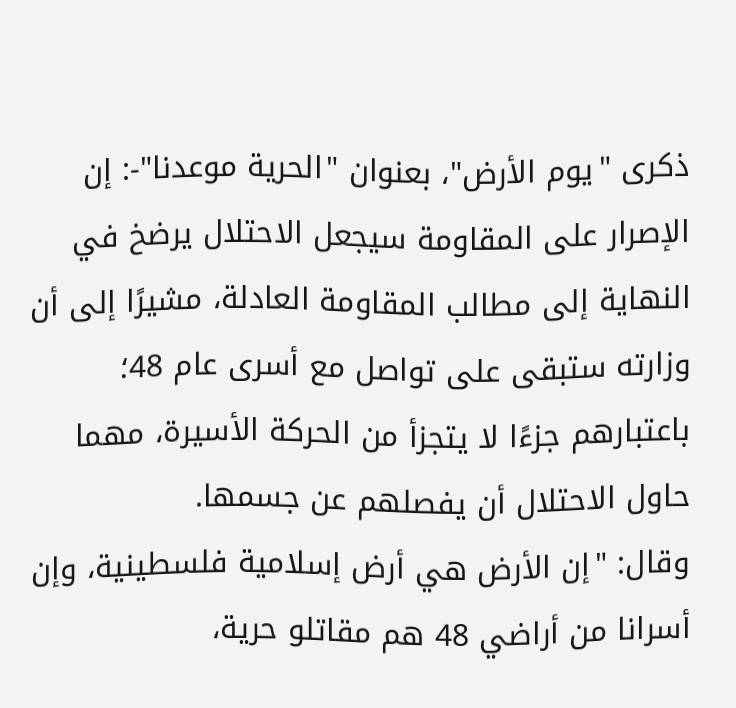ذكرى "يوم الأرض"، بعنوان "الحرية موعدنا"-: إن الإصرار على المقاومة سيجعل الاحتلال يرضخ في النهاية إلى مطالب المقاومة العادلة، مشيرًا إلى أن وزارته ستبقى على تواصل مع أسرى عام 48؛ باعتبارهم جزءًا لا يتجزأ من الحركة الأسيرة، مهما حاول الاحتلال أن يفصلهم عن جسمها.
وقال: "إن الأرض هي أرض إسلامية فلسطينية، وإن أسرانا من أراضي 48 هم مقاتلو حرية،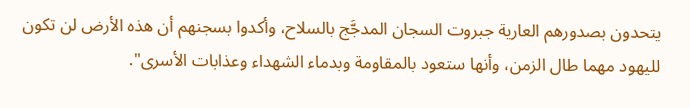يتحدون بصدورهم العارية جبروت السجان المدجَّج بالسلاح، وأكدوا بسجنهم أن هذه الأرض لن تكون لليهود مهما طال الزمن، وأنها ستعود بالمقاومة وبدماء الشهداء وعذابات الأسرى".